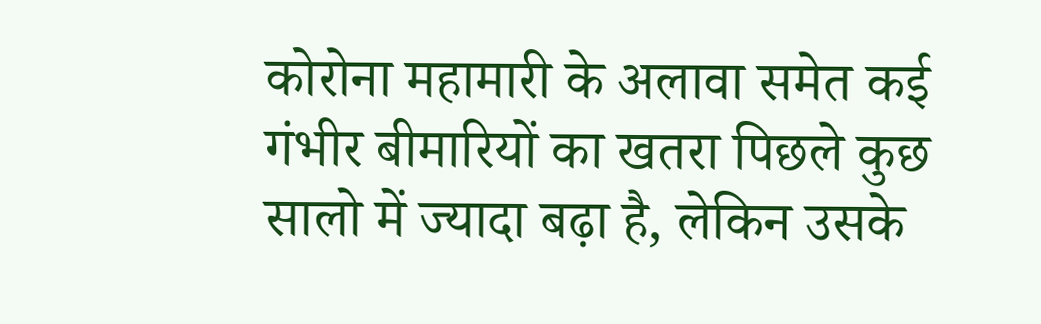कोरोना महामारी के अलावा समेत कई गंभीर बीमारियों का खतरा पिछले कुछ सालो में ज्यादा बढ़ा है, लेकिन उसके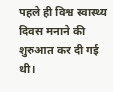पहले ही विश्व स्वास्थ्य दिवस मनाने की शुरुआत कर दी गई थी।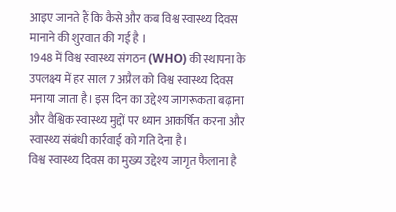आइए जानते हैं कि कैसे और कब विश्व स्वास्थ्य दिवस मानाने की शुरवात की गई है ।
1948 में विश्व स्वास्थ्य संगठन (WHO) की स्थापना के उपलक्ष्य में हर साल 7 अप्रैल को विश्व स्वास्थ्य दिवस मनाया जाता है। इस दिन का उद्देश्य जागरूकता बढ़ाना और वैश्विक स्वास्थ्य मुद्दों पर ध्यान आकर्षित करना और स्वास्थ्य संबंधी कार्रवाई को गति देना है।
विश्व स्वास्थ्य दिवस का मुख्य उद्देश्य जागृत फैलाना है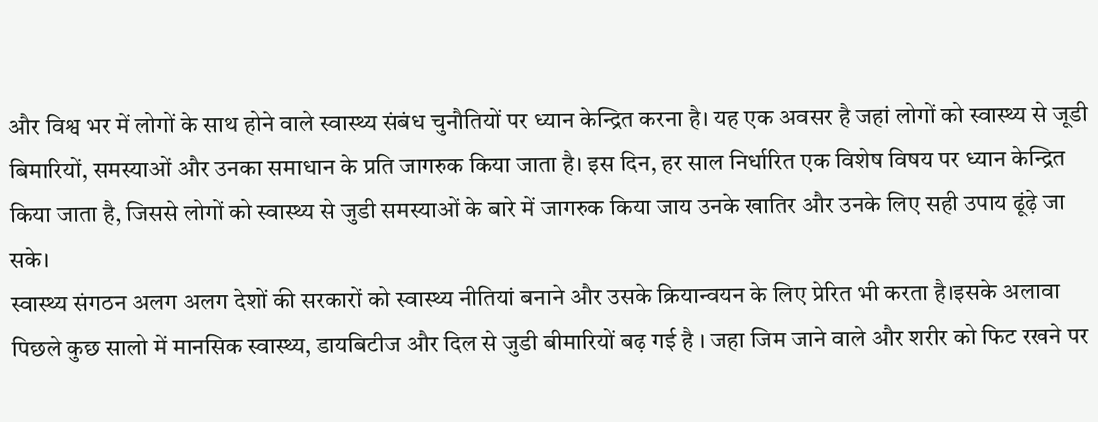और विश्व भर में लोगों के साथ होने वाले स्वास्थ्य संबंध चुनौतियों पर ध्यान केन्द्रित करना है। यह एक अवसर है जहां लोगों को स्वास्थ्य से जूडी बिमारियों, समस्याओं और उनका समाधान के प्रति जागरुक किया जाता है। इस दिन, हर साल निर्धारित एक विशेष विषय पर ध्यान केन्द्रित किया जाता है, जिससे लोगों को स्वास्थ्य से जुडी समस्याओं के बारे में जागरुक किया जाय उनके खातिर और उनके लिए सही उपाय ढूंढ़े जा सके।
स्वास्थ्य संगठन अलग अलग देशों की सरकारों को स्वास्थ्य नीतियां बनाने और उसके क्रियान्वयन के लिए प्रेरित भी करता है।इसके अलावा पिछले कुछ सालो में मानसिक स्वास्थ्य, डायबिटीज और दिल से जुडी बीमारियों बढ़ गई है । जहा जिम जाने वाले और शरीर को फिट रखने पर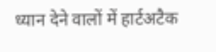ध्यान देने वालों में हार्टअटैक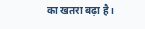का खतरा बढ़ा है।